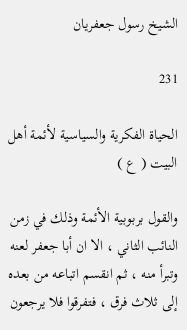الشيخ رسول جعفريان

231

الحياة الفكرية والسياسية لأئمة أهل البيت ( ع )

والقول بربوبية الأئمة وذلك في زمن النائب الثاني ، الا ان أبا جعفر لعنه وتبرأ منه ، ثم انقسم اتباعه من بعده إلى ثلاث فرق ، فتفرقوا فلا يرجعون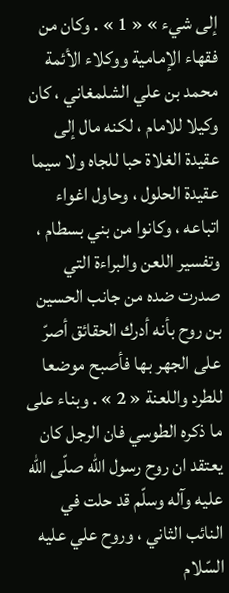إلى شيء » « 1 » . وكان من فقهاء الإمامية ووكلاء الأئمة محمد بن علي الشلمغاني ، كان وكيلا للامام ، لكنه مال إلى عقيدة الغلاة حبا للجاه ولا سيما عقيدة الحلول ، وحاول اغواء اتباعه ، وكانوا من بني بسطام ، وتفسير اللعن والبراءة التي صدرت ضده من جانب الحسين بن روح بأنه أدرك الحقائق أصرّ على الجهر بها فأصبح موضعا للطرد واللعنة « 2 » . وبناء على ما ذكره الطوسي فان الرجل كان يعتقد ان روح رسول اللّه صلّى اللّه عليه وآله وسلّم قد حلت في النائب الثاني ، وروح علي عليه السّلام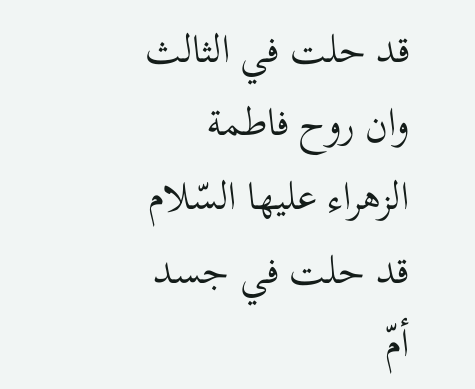قد حلت في الثالث وان روح فاطمة الزهراء عليها السّلام قد حلت في جسد أمّ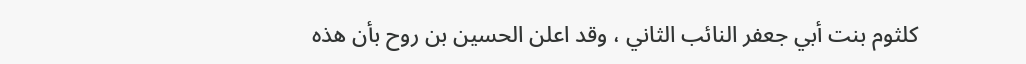كلثوم بنت أبي جعفر النائب الثاني ، وقد اعلن الحسين بن روح بأن هذه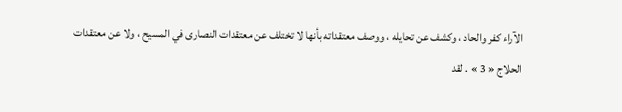الآراء كفر والحاد ، وكشف عن تحايله ، ووصف معتقداته بأنها لا تختلف عن معتقدات النصارى في المسيح ، ولا عن معتقدات الحلاج « 3 » . لقد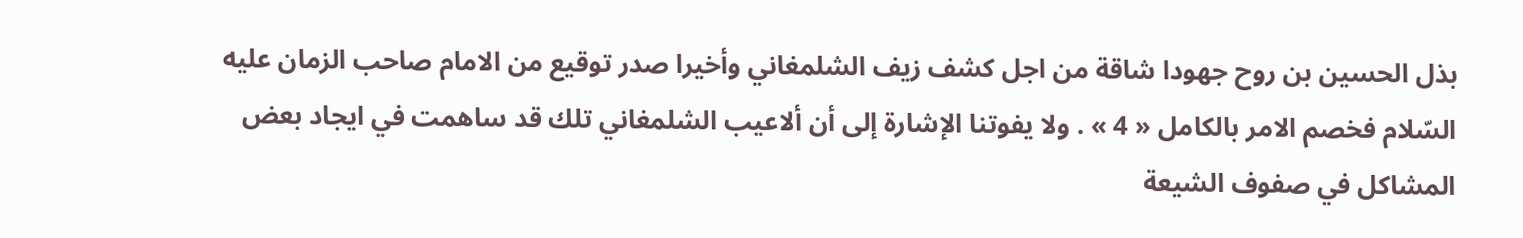بذل الحسين بن روح جهودا شاقة من اجل كشف زيف الشلمغاني وأخيرا صدر توقيع من الامام صاحب الزمان عليه السّلام فخصم الامر بالكامل « 4 » . ولا يفوتنا الإشارة إلى أن ألاعيب الشلمغاني تلك قد ساهمت في ايجاد بعض المشاكل في صفوف الشيعة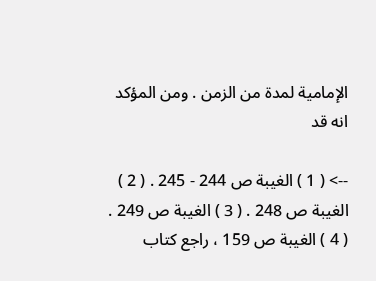الإمامية لمدة من الزمن . ومن المؤكد انه قد

--> ( 1 ) الغيبة ص 244 - 245 . ( 2 ) الغيبة ص 248 . ( 3 ) الغيبة ص 249 . ( 4 ) الغيبة ص 159 ، راجع كتاب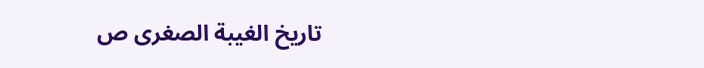تاريخ الغيبة الصغرى ص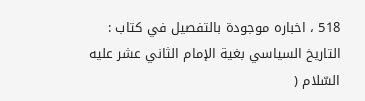518 ، اخباره موجودة بالتفصيل في كتاب : التاريخ السياسي بغية الإمام الثاني عشر عليه السّلام (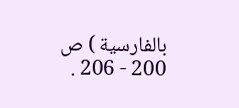بالفارسية ) ص 200 - 206 .